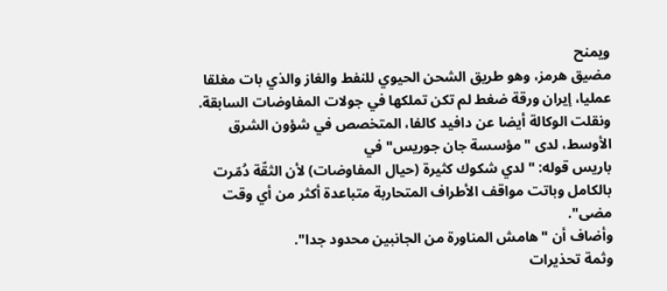ويمنح
مضيق هرمز، وهو طريق الشحن الحيوي للنفط والغاز والذي بات مغلقا عمليا، إيران ورقة ضغط لم تكن تملكها في جولات المفاوضات السابقة.
ونقلت الوكالة أيضا عن دافيد كالفا، المتخصص في شؤون الشرق الأوسط، لدى "مؤسسة جان جوريس" في
باريس قوله: "لدي شكوك كثيرة (حيال المفاوضات) لأن الثقّة دُمّرت بالكامل وباتت مواقف الأطراف المتحاربة متباعدة أكثر من أي وقت مضى".
وأضاف أن "هامش المناورة من الجانبين محدود جدا".
وثمة تحذيرات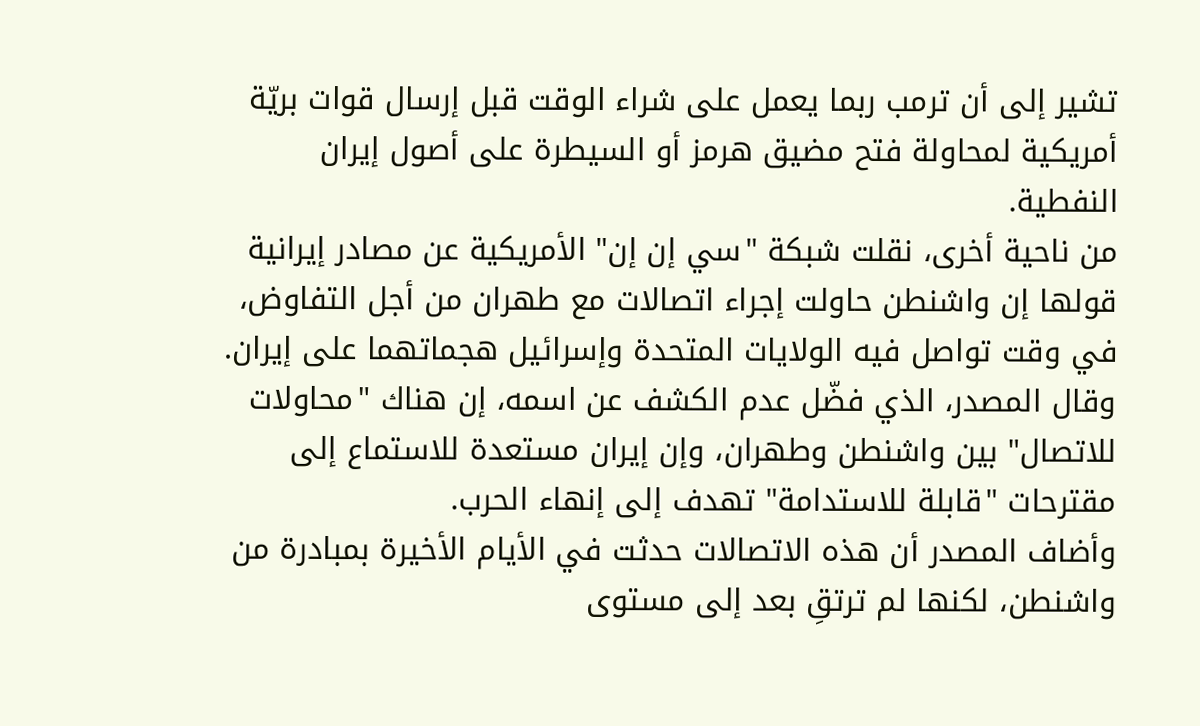تشير إلى أن ترمب ربما يعمل على شراء الوقت قبل إرسال قوات بريّة أمريكية لمحاولة فتح مضيق هرمز أو السيطرة على أصول إيران النفطية.
من ناحية أخرى، نقلت شبكة "سي إن إن" الأمريكية عن مصادر إيرانية قولها إن واشنطن حاولت إجراء اتصالات مع طهران من أجل التفاوض، في وقت تواصل فيه الولايات المتحدة وإسرائيل هجماتهما على إيران.
وقال المصدر، الذي فضّل عدم الكشف عن اسمه، إن هناك "محاولات للاتصال" بين واشنطن وطهران، وإن إيران مستعدة للاستماع إلى مقترحات "قابلة للاستدامة" تهدف إلى إنهاء الحرب.
وأضاف المصدر أن هذه الاتصالات حدثت في الأيام الأخيرة بمبادرة من واشنطن، لكنها لم ترتقِ بعد إلى مستوى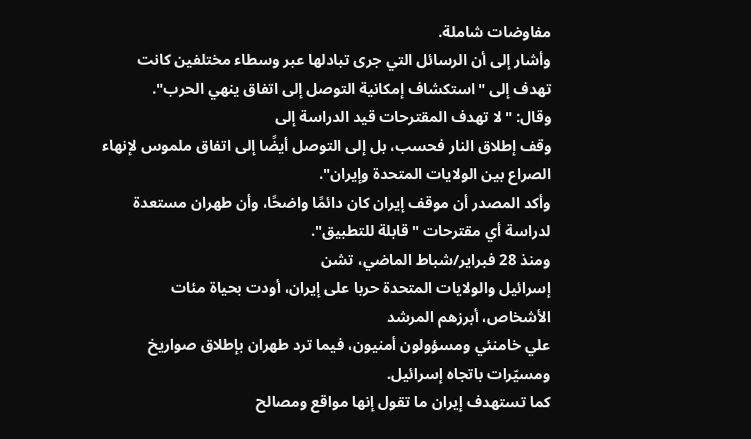مفاوضات شاملة.
وأشار إلى أن الرسائل التي جرى تبادلها عبر وسطاء مختلفين كانت تهدف إلى "استكشاف إمكانية التوصل إلى اتفاق ينهي الحرب".
وقال: "لا تهدف المقترحات قيد الدراسة إلى
وقف إطلاق النار فحسب، بل إلى التوصل أيضًا إلى اتفاق ملموس لإنهاء الصراع بين الولايات المتحدة وإيران".
وأكد المصدر أن موقف إيران كان دائمًا واضحًا، وأن طهران مستعدة لدراسة أي مقترحات "قابلة للتطبيق".
ومنذ 28 فبراير/شباط الماضي، تشن
إسرائيل والولايات المتحدة حربا على إيران، أودت بحياة مئات الأشخاص، أبرزهم المرشد
علي خامنئي ومسؤولون أمنيون، فيما ترد طهران بإطلاق صواريخ ومسيّرات باتجاه إسرائيل.
كما تستهدف إيران ما تقول إنها مواقع ومصالح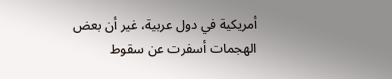أمريكية في دول عربية، غير أن بعض الهجمات أسفرت عن سقوط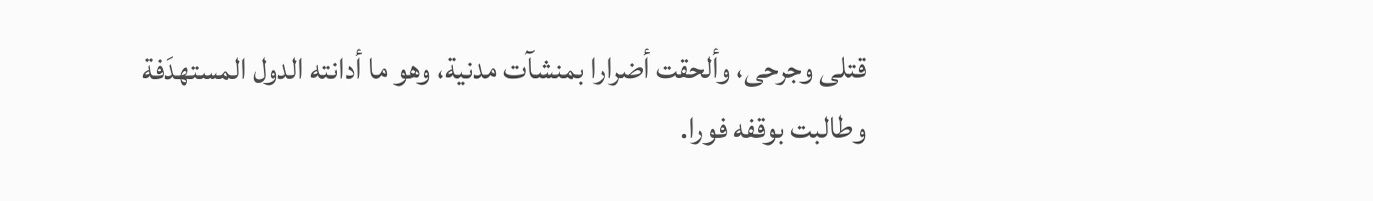قتلى وجرحى، وألحقت أضرارا بمنشآت مدنية، وهو ما أدانته الدول المستهدَفة وطالبت بوقفه فورا.